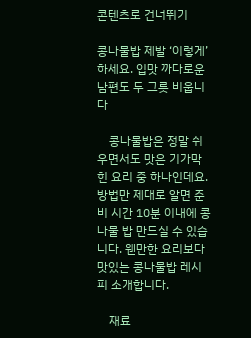콘텐츠로 건너뛰기

콩나물밥 제발 ‘이렇게’ 하세요. 입맛 까다로운 남편도 두 그릇 비웁니다

    콩나물밥은 정말 쉬우면서도 맛은 기가막힌 요리 중 하나인데요. 방법만 제대로 알면 준비 시간 10분 이내에 콩나물 밥 만드실 수 있습니다. 웬만한 요리보다 맛있는 콩나물밥 레시피 소개합니다.

    재료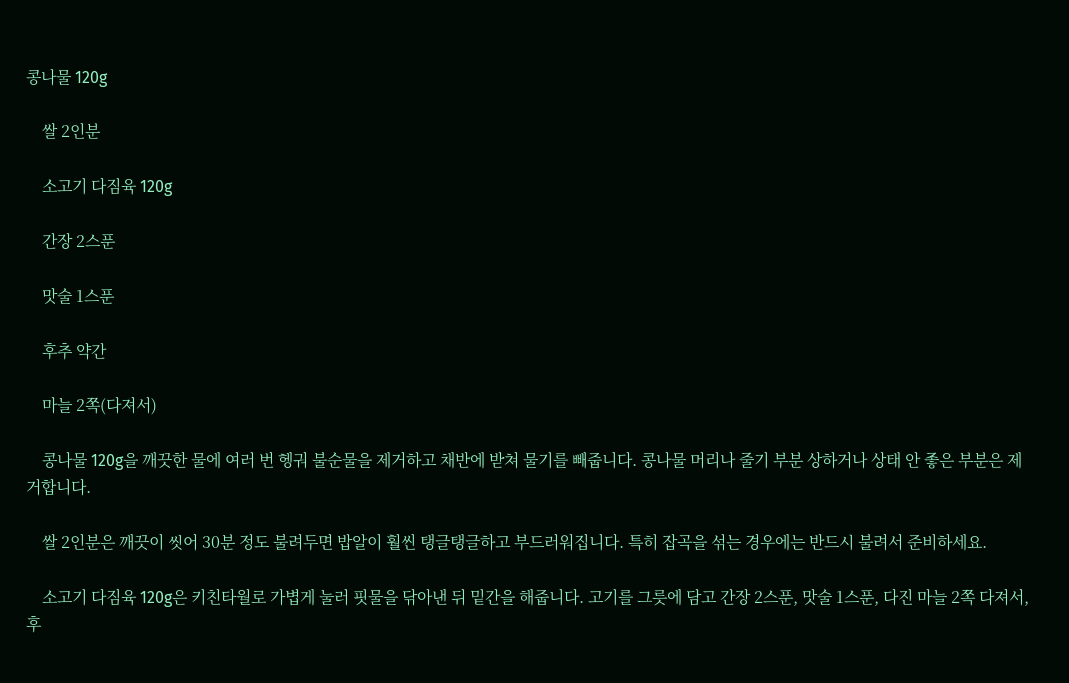콩나물 120g

    쌀 2인분

    소고기 다짐육 120g

    간장 2스푼

    맛술 1스푼

    후추 약간

    마늘 2쪽(다져서)

    콩나물 120g을 깨끗한 물에 여러 번 헹궈 불순물을 제거하고 채반에 받쳐 물기를 빼줍니다. 콩나물 머리나 줄기 부분 상하거나 상태 안 좋은 부분은 제거합니다.

    쌀 2인분은 깨끗이 씻어 30분 정도 불려두면 밥알이 훨씬 탱글탱글하고 부드러워집니다. 특히 잡곡을 섞는 경우에는 반드시 불려서 준비하세요.

    소고기 다짐육 120g은 키친타월로 가볍게 눌러 핏물을 닦아낸 뒤 밑간을 해줍니다. 고기를 그릇에 담고 간장 2스푼, 맛술 1스푼, 다진 마늘 2쪽 다져서, 후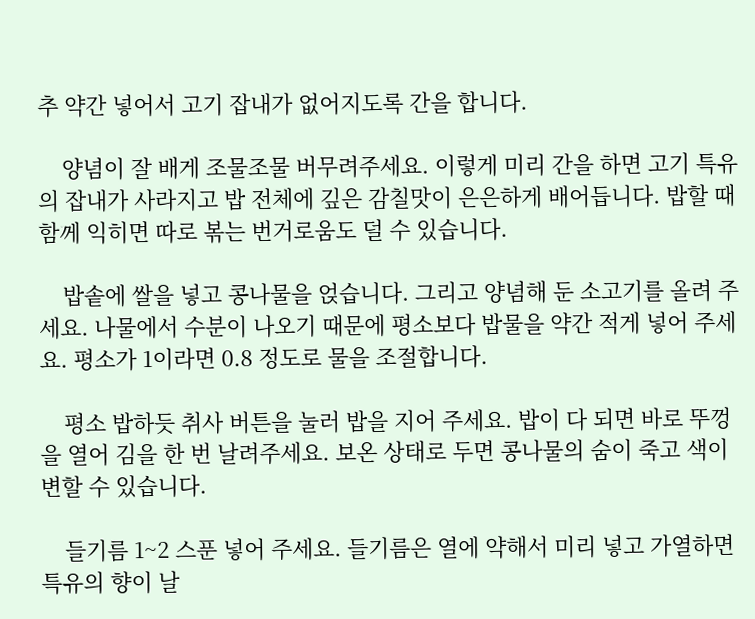추 약간 넣어서 고기 잡내가 없어지도록 간을 합니다.

    양념이 잘 배게 조물조물 버무려주세요. 이렇게 미리 간을 하면 고기 특유의 잡내가 사라지고 밥 전체에 깊은 감칠맛이 은은하게 배어듭니다. 밥할 때 함께 익히면 따로 볶는 번거로움도 덜 수 있습니다.

    밥솥에 쌀을 넣고 콩나물을 얹습니다. 그리고 양념해 둔 소고기를 올려 주세요. 나물에서 수분이 나오기 때문에 평소보다 밥물을 약간 적게 넣어 주세요. 평소가 1이라면 0.8 정도로 물을 조절합니다.

    평소 밥하듯 취사 버튼을 눌러 밥을 지어 주세요. 밥이 다 되면 바로 뚜껑을 열어 김을 한 번 날려주세요. 보온 상태로 두면 콩나물의 숨이 죽고 색이 변할 수 있습니다.

    들기름 1~2 스푼 넣어 주세요. 들기름은 열에 약해서 미리 넣고 가열하면 특유의 향이 날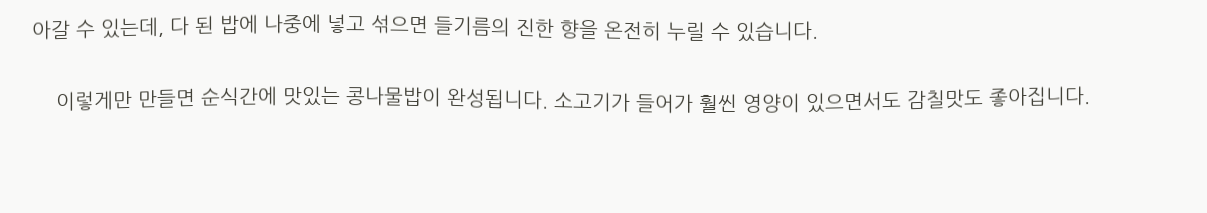아갈 수 있는데, 다 된 밥에 나중에 넣고 섞으면 들기름의 진한 향을 온전히 누릴 수 있습니다.

    이렇게만 만들면 순식간에 맛있는 콩나물밥이 완성됩니다. 소고기가 들어가 훨씬 영양이 있으면서도 감칠맛도 좋아집니다.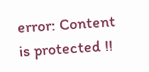error: Content is protected !!